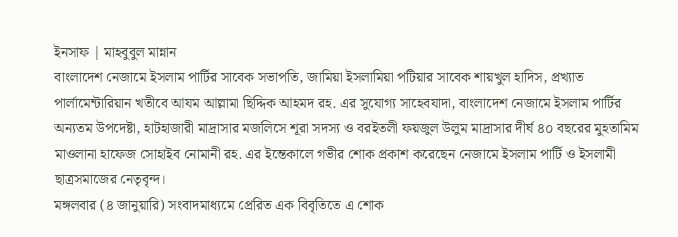ইনসাফ | মাহবুবুল মান্নান
বাংলাদেশ নেজামে ইসলাম পার্টির সাবেক সভাপতি, জামিয়া ইসলামিয়া পটিয়ার সাবেক শায়খুল হাদিস, প্রখ্যাত পার্লামেন্টারিয়ান খতীবে আযম আল্লামা ছিদ্দিক আহমদ রহ. এর সুযোগ্য সাহেবযাদা, বাংলাদেশ নেজামে ইসলাম পার্টির অন্যতম উপদেষ্টা, হাটহাজারী মাদ্রাসার মজলিসে শূরা সদস্য ও বরইতলী ফয়জুল উলুম মাদ্রাসার দীর্ঘ ৪০ বছরের মুহতামিম মাওলানা হাফেজ সোহাইব নোমানী রহ. এর ইন্তেকালে গভীর শোক প্রকাশ করেছেন নেজামে ইসলাম পার্টি ও ইসলামী ছাত্রসমাজের নেতৃবৃন্দ।
মঙ্গলবার (৪ জানুয়ারি) সংবাদমাধ্যমে প্রেরিত এক বিবৃতিতে এ শোক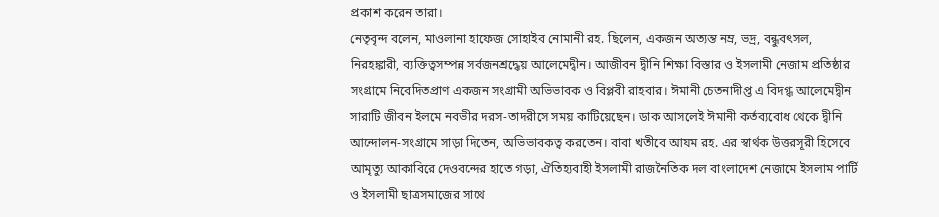প্রকাশ করেন তারা।
নেতৃবৃন্দ বলেন, মাওলানা হাফেজ সোহাইব নোমানী রহ. ছিলেন, একজন অত্যন্ত নম্র, ভদ্র, বন্ধুবৎসল, নিরহঙ্কারী, ব্যক্তিত্বসম্পন্ন সর্বজনশ্রদ্ধেয় আলেমেদ্বীন। আজীবন দ্বীনি শিক্ষা বিস্তার ও ইসলামী নেজাম প্রতিষ্ঠার সংগ্রামে নিবেদিতপ্রাণ একজন সংগ্রামী অভিভাবক ও বিপ্লবী রাহবার। ঈমানী চেতনাদীপ্ত এ বিদগ্ধ আলেমেদ্বীন সারাটি জীবন ইলমে নবভীর দরস-তাদরীসে সময় কাটিয়েছেন। ডাক আসলেই ঈমানী কর্তব্যবোধ থেকে দ্বীনি আন্দোলন-সংগ্রামে সাড়া দিতেন, অভিভাবকত্ব করতেন। বাবা খতীবে আযম রহ. এর স্বার্থক উত্তরসূরী হিসেবে আমৃত্যু আকাবিরে দেওবন্দের হাতে গড়া, ঐতিহ্যবাহী ইসলামী রাজনৈতিক দল বাংলাদেশ নেজামে ইসলাম পার্টি ও ইসলামী ছাত্রসমাজের সাথে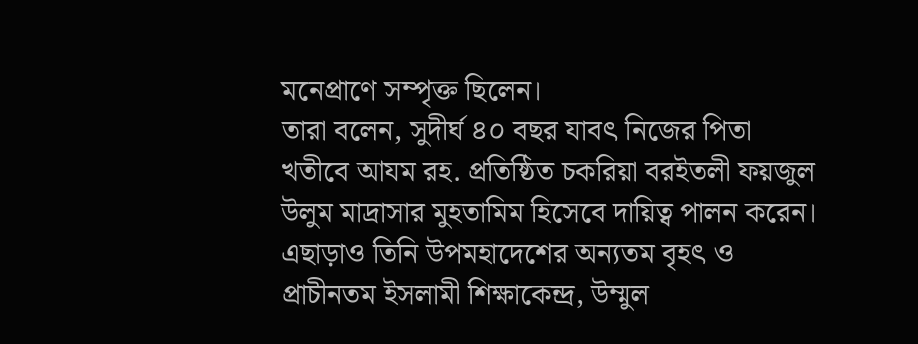মনেপ্রাণে সম্পৃক্ত ছিলেন।
তারা বলেন, সুদীর্ঘ ৪০ বছর যাবৎ নিজের পিতা খতীবে আযম রহ. প্রতিষ্ঠিত চকরিয়া বরইতলী ফয়জুল উলুম মাদ্রাসার মুহতামিম হিসেবে দায়িত্ব পালন করেন। এছাড়াও তিনি উপমহাদেশের অন্যতম বৃহৎ ও প্রাচীনতম ইসলামী শিক্ষাকেন্দ্র, উম্মুল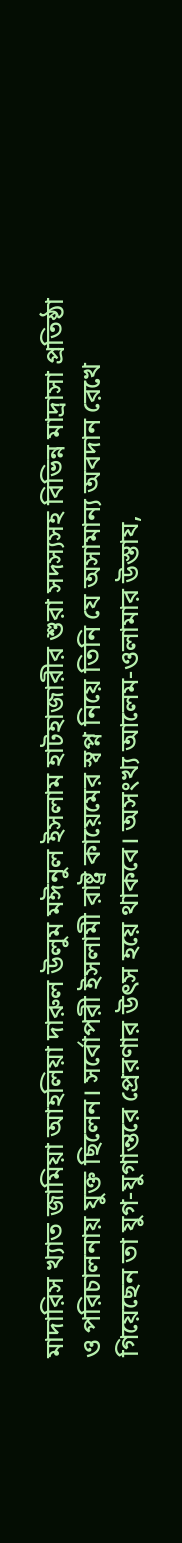মাদারিস খ্যাত জামিয়া আহলিয়া দারুল উলুম মঈনুল ইসলাম হাটহাজারীর শুরা সদস্যসহ বিভিন্ন মাদ্রাসা প্রতিষ্ঠা ও পরিচালনায় যুক্ত ছিলেন। সর্বোপরী ইসলামী রাষ্ট্র কায়েমের স্বপ্ন নিয়ে তিনি যে অসামান্য অবদান রেখে গিয়েছেন তা যুগ-যুগান্তরে প্রেরণার উৎস হয়ে থাকবে। অসংখ্য আলেম-ওলামার উস্তায,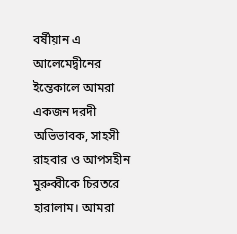বর্ষীয়ান এ আলেমেদ্বীনের ইন্তেকালে আমরা একজন দরদী অভিভাবক, সাহসী রাহবার ও আপসহীন মুরুব্বীকে চিরতরে হারালাম। আমরা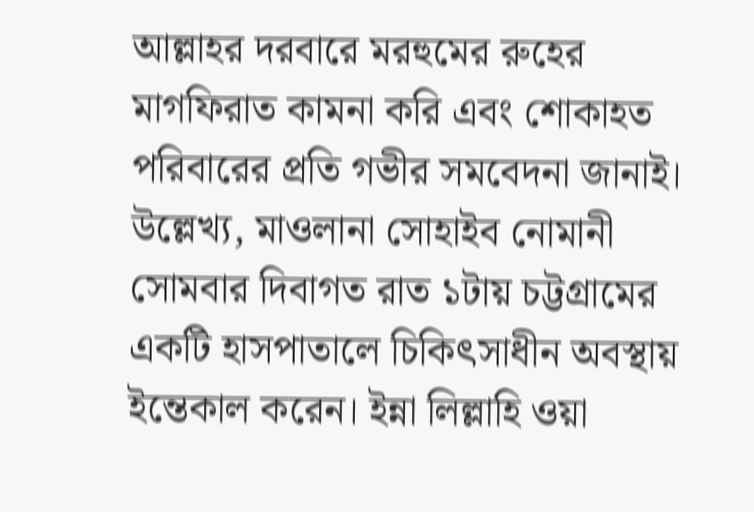আল্লাহর দরবারে মরহুমের রুহের মাগফিরাত কামনা করি এবং শোকাহত পরিবারের প্রতি গভীর সমবেদনা জানাই।
উল্লেখ্য, মাওলানা সোহাইব নোমানী সোমবার দিবাগত রাত ১টায় চট্টগ্রামের একটি হাসপাতালে চিকিৎসাধীন অবস্থায় ইন্তেকাল করেন। ইন্না লিল্লাহি ওয়া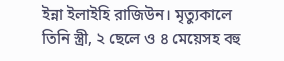ইন্না ইলাইহি রাজিউন। মৃত্যুকালে তিনি স্ত্রী, ২ ছেলে ও ৪ মেয়েসহ বহু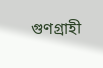গুণগ্রাহী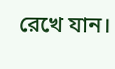রেখে যান।